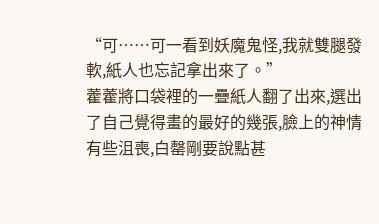“可……可一看到妖魔鬼怪,我就雙腿發軟,紙人也忘記拿出來了。”
藿藿將口袋裡的一疊紙人翻了出來,選出了自己覺得畫的最好的幾張,臉上的神情有些沮喪,白罄剛要說點甚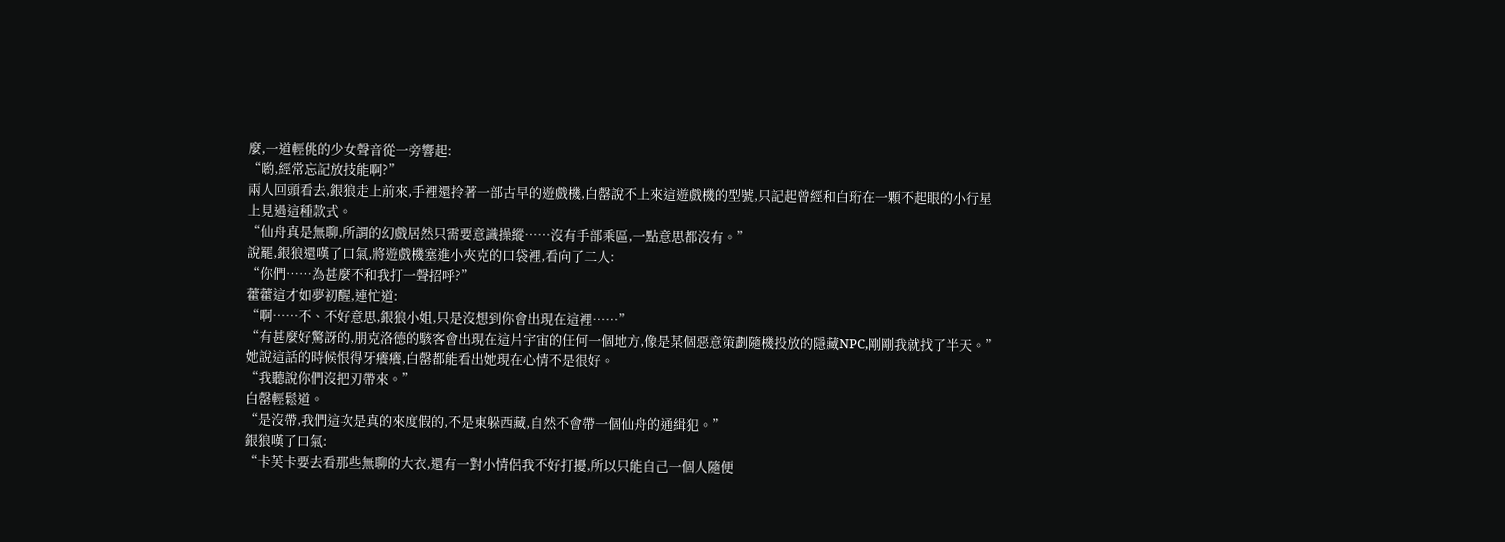麼,一道輕佻的少女聲音從一旁響起:
“喲,經常忘記放技能啊?”
兩人回頭看去,銀狼走上前來,手裡還拎著一部古早的遊戲機,白罄說不上來這遊戲機的型號,只記起曾經和白珩在一顆不起眼的小行星上見過這種款式。
“仙舟真是無聊,所謂的幻戲居然只需要意識操縱……沒有手部乘區,一點意思都沒有。”
說罷,銀狼還嘆了口氣,將遊戲機塞進小夾克的口袋裡,看向了二人:
“你們……為甚麼不和我打一聲招呼?”
藿藿這才如夢初醒,連忙道:
“啊……不、不好意思,銀狼小姐,只是沒想到你會出現在這裡……”
“有甚麼好驚訝的,朋克洛德的駭客會出現在這片宇宙的任何一個地方,像是某個惡意策劃隨機投放的隱藏NPC,剛剛我就找了半天。”
她說這話的時候恨得牙癢癢,白罄都能看出她現在心情不是很好。
“我聽說你們沒把刃帶來。”
白罄輕鬆道。
“是沒帶,我們這次是真的來度假的,不是東躲西藏,自然不會帶一個仙舟的通緝犯。”
銀狼嘆了口氣:
“卡芙卡要去看那些無聊的大衣,還有一對小情侶我不好打擾,所以只能自己一個人隨便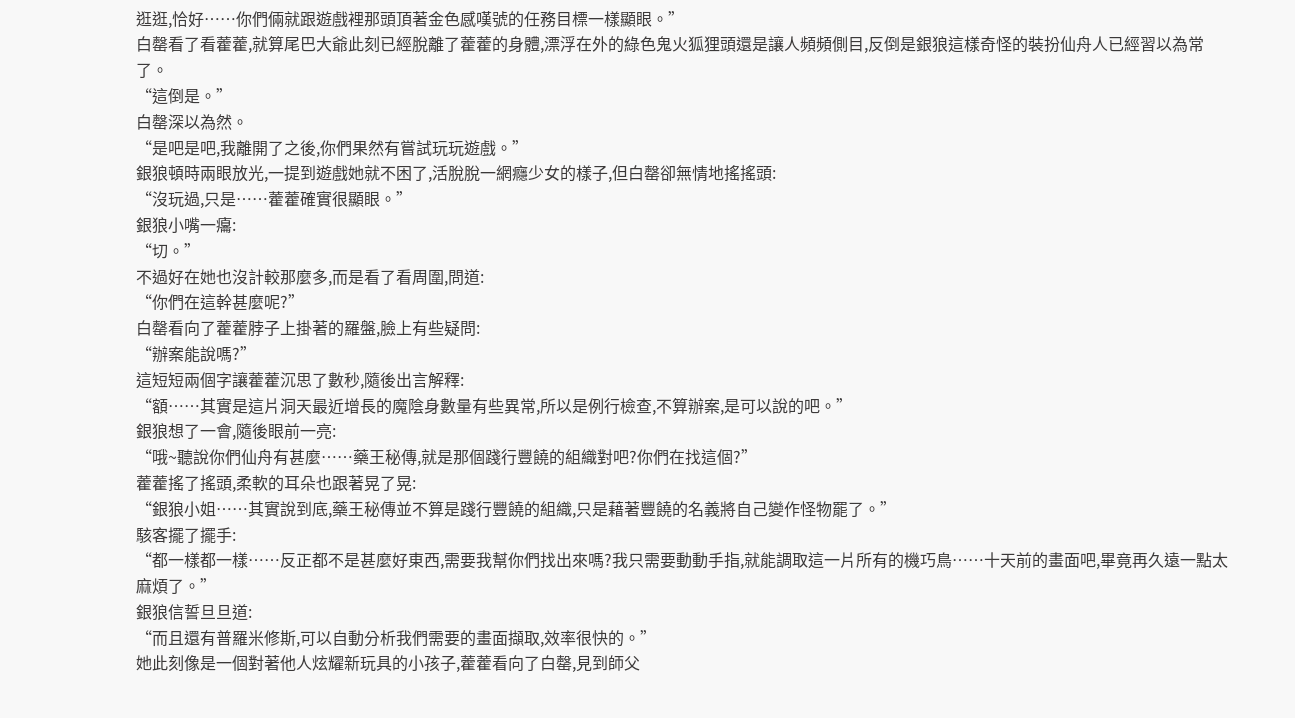逛逛,恰好……你們倆就跟遊戲裡那頭頂著金色感嘆號的任務目標一樣顯眼。”
白罄看了看藿藿,就算尾巴大爺此刻已經脫離了藿藿的身體,漂浮在外的綠色鬼火狐狸頭還是讓人頻頻側目,反倒是銀狼這樣奇怪的裝扮仙舟人已經習以為常了。
“這倒是。”
白罄深以為然。
“是吧是吧,我離開了之後,你們果然有嘗試玩玩遊戲。”
銀狼頓時兩眼放光,一提到遊戲她就不困了,活脫脫一網癮少女的樣子,但白罄卻無情地搖搖頭:
“沒玩過,只是……藿藿確實很顯眼。”
銀狼小嘴一癟:
“切。”
不過好在她也沒計較那麼多,而是看了看周圍,問道:
“你們在這幹甚麼呢?”
白罄看向了藿藿脖子上掛著的羅盤,臉上有些疑問:
“辦案能說嗎?”
這短短兩個字讓藿藿沉思了數秒,隨後出言解釋:
“額……其實是這片洞天最近增長的魔陰身數量有些異常,所以是例行檢查,不算辦案,是可以說的吧。”
銀狼想了一會,隨後眼前一亮:
“哦~聽說你們仙舟有甚麼……藥王秘傳,就是那個踐行豐饒的組織對吧?你們在找這個?”
藿藿搖了搖頭,柔軟的耳朵也跟著晃了晃:
“銀狼小姐……其實說到底,藥王秘傳並不算是踐行豐饒的組織,只是藉著豐饒的名義將自己變作怪物罷了。”
駭客擺了擺手:
“都一樣都一樣……反正都不是甚麼好東西,需要我幫你們找出來嗎?我只需要動動手指,就能調取這一片所有的機巧鳥……十天前的畫面吧,畢竟再久遠一點太麻煩了。”
銀狼信誓旦旦道:
“而且還有普羅米修斯,可以自動分析我們需要的畫面擷取,效率很快的。”
她此刻像是一個對著他人炫耀新玩具的小孩子,藿藿看向了白罄,見到師父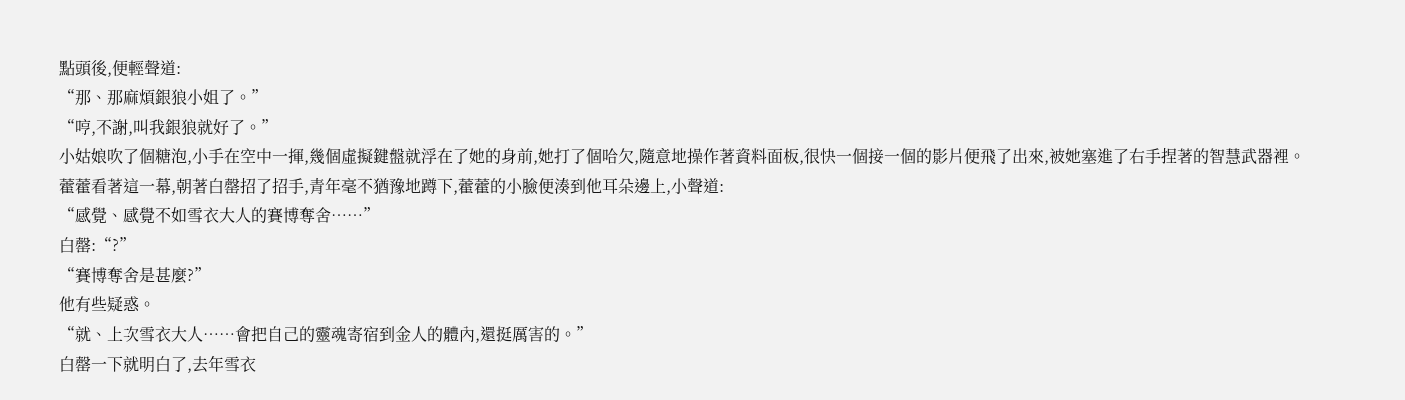點頭後,便輕聲道:
“那、那麻煩銀狼小姐了。”
“哼,不謝,叫我銀狼就好了。”
小姑娘吹了個糖泡,小手在空中一揮,幾個虛擬鍵盤就浮在了她的身前,她打了個哈欠,隨意地操作著資料面板,很快一個接一個的影片便飛了出來,被她塞進了右手捏著的智慧武器裡。
藿藿看著這一幕,朝著白罄招了招手,青年毫不猶豫地蹲下,藿藿的小臉便湊到他耳朵邊上,小聲道:
“感覺、感覺不如雪衣大人的賽博奪舍……”
白罄:“?”
“賽博奪舍是甚麼?”
他有些疑惑。
“就、上次雪衣大人……會把自己的靈魂寄宿到金人的體內,還挺厲害的。”
白罄一下就明白了,去年雪衣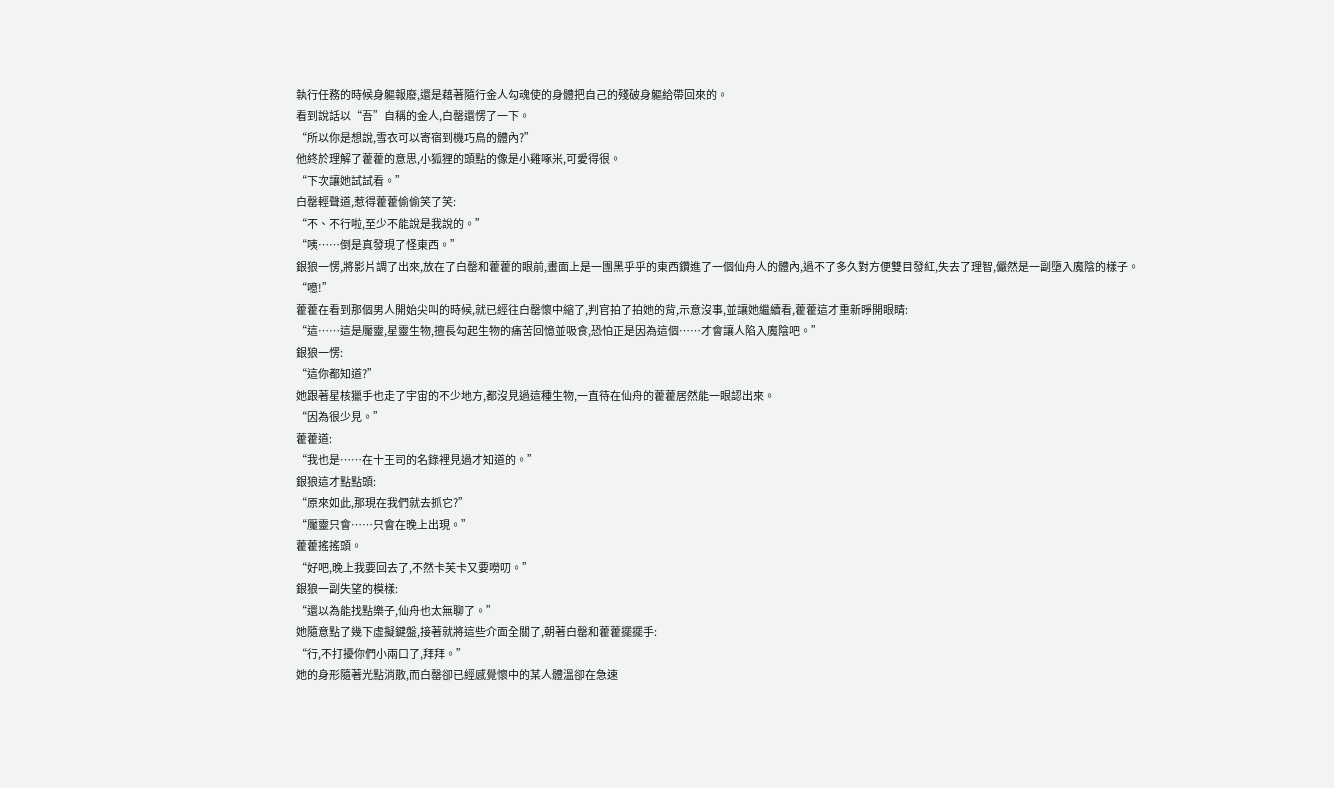執行任務的時候身軀報廢,還是藉著隨行金人勾魂使的身體把自己的殘破身軀給帶回來的。
看到說話以“吾”自稱的金人,白罄還愣了一下。
“所以你是想說,雪衣可以寄宿到機巧鳥的體內?”
他終於理解了藿藿的意思,小狐狸的頭點的像是小雞啄米,可愛得很。
“下次讓她試試看。”
白罄輕聲道,惹得藿藿偷偷笑了笑:
“不、不行啦,至少不能說是我說的。”
“咦……倒是真發現了怪東西。”
銀狼一愣,將影片調了出來,放在了白罄和藿藿的眼前,畫面上是一團黑乎乎的東西鑽進了一個仙舟人的體內,過不了多久對方便雙目發紅,失去了理智,儼然是一副墮入魔陰的樣子。
“噫!”
藿藿在看到那個男人開始尖叫的時候,就已經往白罄懷中縮了,判官拍了拍她的背,示意沒事,並讓她繼續看,藿藿這才重新睜開眼睛:
“這……這是魘靈,星靈生物,擅長勾起生物的痛苦回憶並吸食,恐怕正是因為這個……才會讓人陷入魔陰吧。”
銀狼一愣:
“這你都知道?”
她跟著星核獵手也走了宇宙的不少地方,都沒見過這種生物,一直待在仙舟的藿藿居然能一眼認出來。
“因為很少見。”
藿藿道:
“我也是……在十王司的名錄裡見過才知道的。”
銀狼這才點點頭:
“原來如此,那現在我們就去抓它?”
“魘靈只會……只會在晚上出現。”
藿藿搖搖頭。
“好吧,晚上我要回去了,不然卡芙卡又要嘮叨。”
銀狼一副失望的模樣:
“還以為能找點樂子,仙舟也太無聊了。”
她隨意點了幾下虛擬鍵盤,接著就將這些介面全關了,朝著白罄和藿藿擺擺手:
“行,不打擾你們小兩口了,拜拜。”
她的身形隨著光點消散,而白罄卻已經感覺懷中的某人體溫卻在急速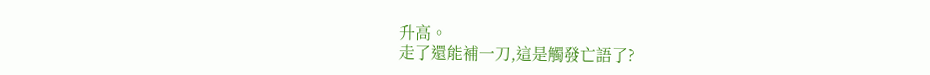升高。
走了還能補一刀,這是觸發亡語了?